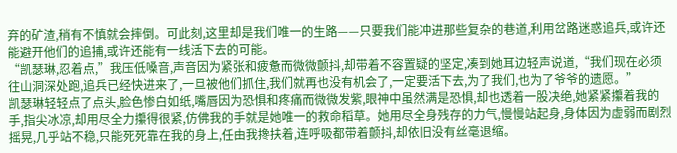弃的矿渣,稍有不慎就会摔倒。可此刻,这里却是我们唯一的生路——只要我们能冲进那些复杂的巷道,利用岔路迷惑追兵,或许还能避开他们的追捕,或许还能有一线活下去的可能。
“凯瑟琳,忍着点,”我压低嗓音,声音因为紧张和疲惫而微微颤抖,却带着不容置疑的坚定,凑到她耳边轻声说道,“我们现在必须往山洞深处跑,追兵已经快进来了,一旦被他们抓住,我们就再也没有机会了,一定要活下去,为了我们,也为了爷爷的遗愿。”
凯瑟琳轻轻点了点头,脸色惨白如纸,嘴唇因为恐惧和疼痛而微微发紫,眼神中虽然满是恐惧,却也透着一股决绝,她紧紧攥着我的手,指尖冰凉,却用尽全力攥得很紧,仿佛我的手就是她唯一的救命稻草。她用尽全身残存的力气,慢慢站起身,身体因为虚弱而剧烈摇晃,几乎站不稳,只能死死靠在我的身上,任由我搀扶着,连呼吸都带着颤抖,却依旧没有丝毫退缩。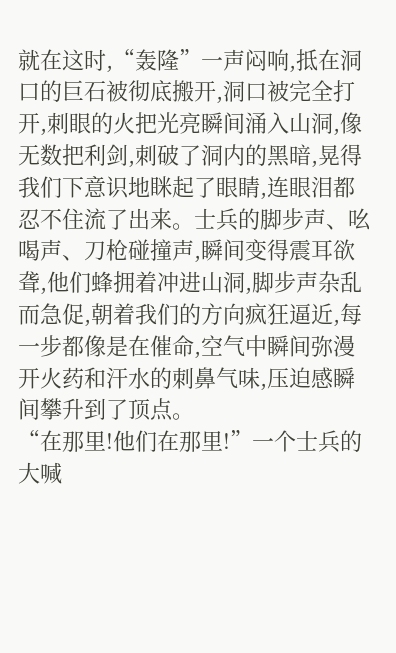就在这时,“轰隆”一声闷响,抵在洞口的巨石被彻底搬开,洞口被完全打开,刺眼的火把光亮瞬间涌入山洞,像无数把利剑,刺破了洞内的黑暗,晃得我们下意识地眯起了眼睛,连眼泪都忍不住流了出来。士兵的脚步声、吆喝声、刀枪碰撞声,瞬间变得震耳欲聋,他们蜂拥着冲进山洞,脚步声杂乱而急促,朝着我们的方向疯狂逼近,每一步都像是在催命,空气中瞬间弥漫开火药和汗水的刺鼻气味,压迫感瞬间攀升到了顶点。
“在那里!他们在那里!”一个士兵的大喊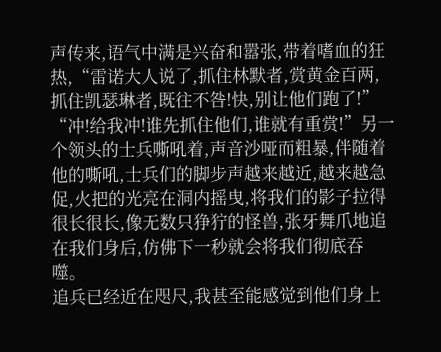声传来,语气中满是兴奋和嚣张,带着嗜血的狂热,“雷诺大人说了,抓住林默者,赏黄金百两,抓住凯瑟琳者,既往不咎!快,别让他们跑了!”
“冲!给我冲!谁先抓住他们,谁就有重赏!”另一个领头的士兵嘶吼着,声音沙哑而粗暴,伴随着他的嘶吼,士兵们的脚步声越来越近,越来越急促,火把的光亮在洞内摇曳,将我们的影子拉得很长很长,像无数只狰狞的怪兽,张牙舞爪地追在我们身后,仿佛下一秒就会将我们彻底吞噬。
追兵已经近在咫尺,我甚至能感觉到他们身上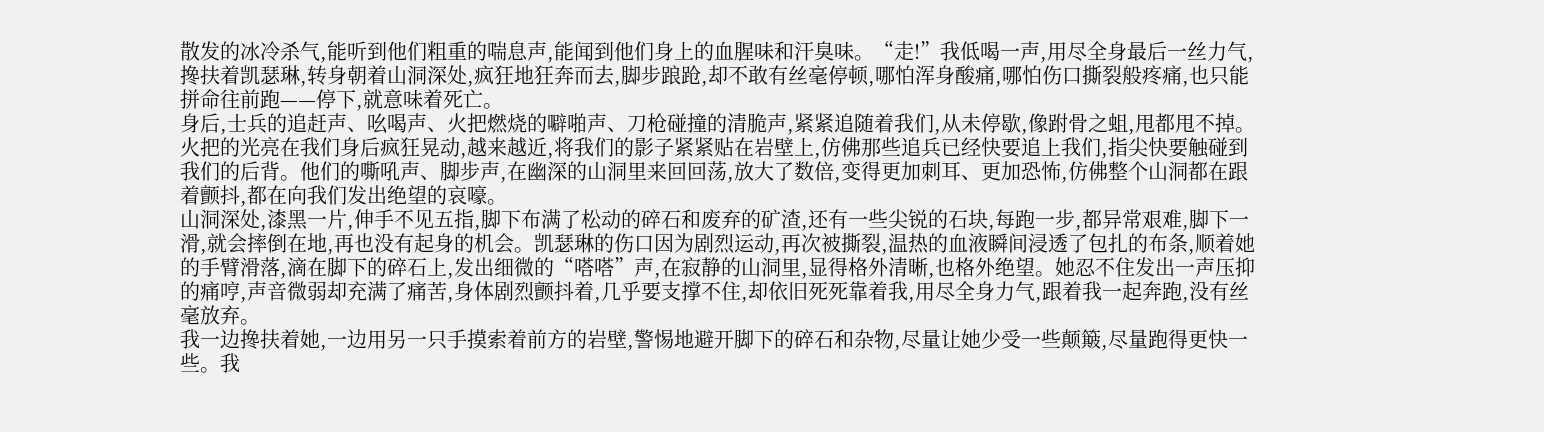散发的冰冷杀气,能听到他们粗重的喘息声,能闻到他们身上的血腥味和汗臭味。“走!”我低喝一声,用尽全身最后一丝力气,搀扶着凯瑟琳,转身朝着山洞深处,疯狂地狂奔而去,脚步踉跄,却不敢有丝毫停顿,哪怕浑身酸痛,哪怕伤口撕裂般疼痛,也只能拼命往前跑——停下,就意味着死亡。
身后,士兵的追赶声、吆喝声、火把燃烧的噼啪声、刀枪碰撞的清脆声,紧紧追随着我们,从未停歇,像跗骨之蛆,甩都甩不掉。火把的光亮在我们身后疯狂晃动,越来越近,将我们的影子紧紧贴在岩壁上,仿佛那些追兵已经快要追上我们,指尖快要触碰到我们的后背。他们的嘶吼声、脚步声,在幽深的山洞里来回回荡,放大了数倍,变得更加刺耳、更加恐怖,仿佛整个山洞都在跟着颤抖,都在向我们发出绝望的哀嚎。
山洞深处,漆黑一片,伸手不见五指,脚下布满了松动的碎石和废弃的矿渣,还有一些尖锐的石块,每跑一步,都异常艰难,脚下一滑,就会摔倒在地,再也没有起身的机会。凯瑟琳的伤口因为剧烈运动,再次被撕裂,温热的血液瞬间浸透了包扎的布条,顺着她的手臂滑落,滴在脚下的碎石上,发出细微的“嗒嗒”声,在寂静的山洞里,显得格外清晰,也格外绝望。她忍不住发出一声压抑的痛哼,声音微弱却充满了痛苦,身体剧烈颤抖着,几乎要支撑不住,却依旧死死靠着我,用尽全身力气,跟着我一起奔跑,没有丝毫放弃。
我一边搀扶着她,一边用另一只手摸索着前方的岩壁,警惕地避开脚下的碎石和杂物,尽量让她少受一些颠簸,尽量跑得更快一些。我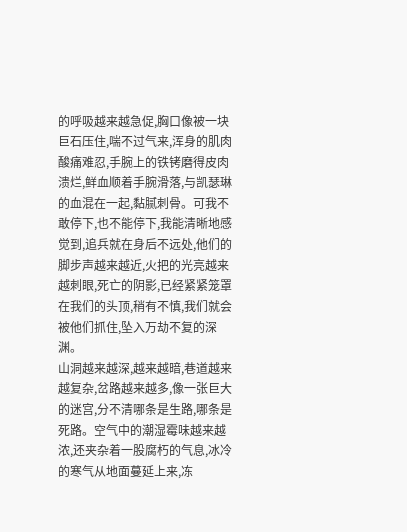的呼吸越来越急促,胸口像被一块巨石压住,喘不过气来,浑身的肌肉酸痛难忍,手腕上的铁铐磨得皮肉溃烂,鲜血顺着手腕滑落,与凯瑟琳的血混在一起,黏腻刺骨。可我不敢停下,也不能停下,我能清晰地感觉到,追兵就在身后不远处,他们的脚步声越来越近,火把的光亮越来越刺眼,死亡的阴影,已经紧紧笼罩在我们的头顶,稍有不慎,我们就会被他们抓住,坠入万劫不复的深渊。
山洞越来越深,越来越暗,巷道越来越复杂,岔路越来越多,像一张巨大的迷宫,分不清哪条是生路,哪条是死路。空气中的潮湿霉味越来越浓,还夹杂着一股腐朽的气息,冰冷的寒气从地面蔓延上来,冻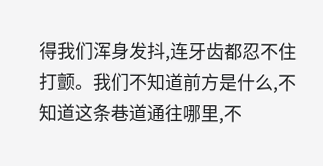得我们浑身发抖,连牙齿都忍不住打颤。我们不知道前方是什么,不知道这条巷道通往哪里,不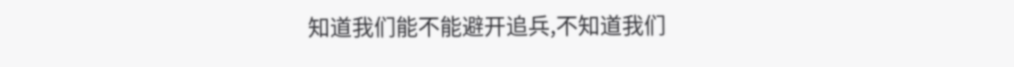知道我们能不能避开追兵,不知道我们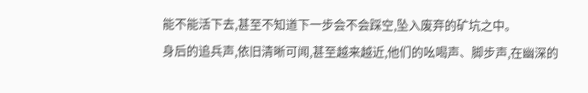能不能活下去,甚至不知道下一步会不会踩空,坠入废弃的矿坑之中。
身后的追兵声,依旧清晰可闻,甚至越来越近,他们的吆喝声、脚步声,在幽深的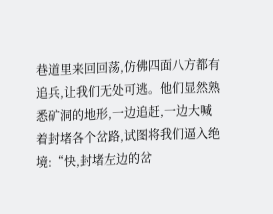巷道里来回回荡,仿佛四面八方都有追兵,让我们无处可逃。他们显然熟悉矿洞的地形,一边追赶,一边大喊着封堵各个岔路,试图将我们逼入绝境:“快,封堵左边的岔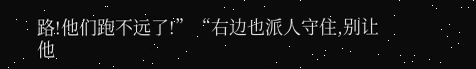路!他们跑不远了!”“右边也派人守住,别让他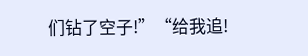们钻了空子!”“给我追!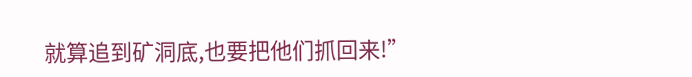就算追到矿洞底,也要把他们抓回来!”